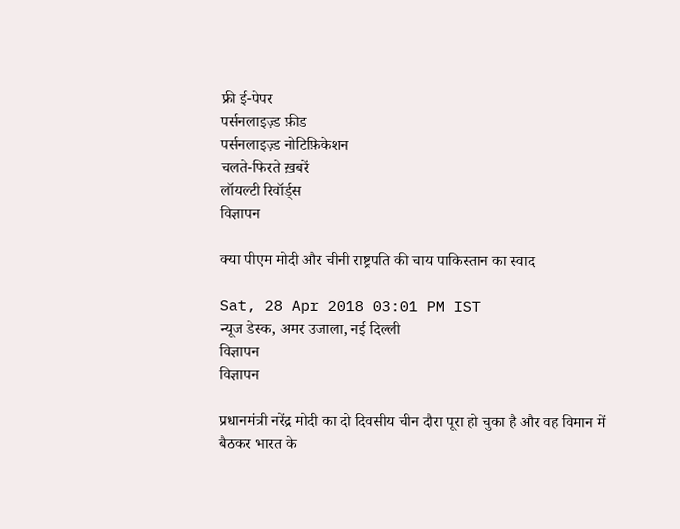फ्री ई-पेपर
पर्सनलाइज़्ड फ़ीड
पर्सनलाइज़्ड नोटिफ़िकेशन
चलते-फिरते ख़बरें
लॉयल्टी रिवॉर्ड्स
विज्ञापन

क्या पीएम मोदी और चीनी राष्ट्रपति की चाय पाकिस्तान का स्वाद

Sat, 28 Apr 2018 03:01 PM IST
न्यूज डेस्क, अमर उजाला, नई दिल्ली
विज्ञापन
विज्ञापन

प्रधानमंत्री नरेंद्र मोदी का दो दिवसीय चीन दौरा पूरा हो चुका है और वह विमान में बैठकर भारत के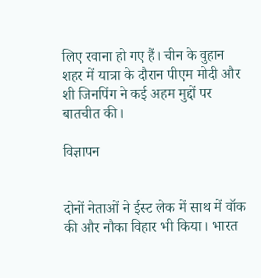लिए रवाना हो गए हैं। चीन के वुहान शहर में यात्रा के दौरान पीएम मोदी और शी जिनपिंग ने कई अहम मुद्दों पर बातचीत की।

विज्ञापन


दोनों नेताओं ने ईस्ट लेक में साथ में वॉक की और नौका विहार भी किया। भारत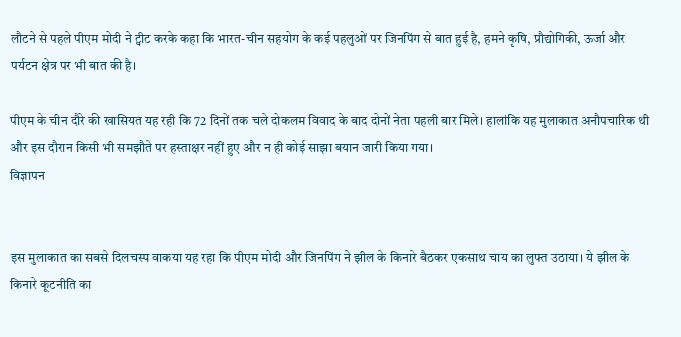लौटने से पहले पीएम मोदी ने ट्वीट करके कहा कि भारत-चीन सहयोग के कई पहलुओं पर जिनपिंग से बात हुई है, हमने कृषि, प्रौद्योगिकी, ऊर्जा और पर्यटन क्षेत्र पर भी बात की है।

पीएम के चीन दौरे की खासियत यह रही कि 72 दिनों तक चले दोकलम विवाद के बाद दोनों नेता पहली बार मिले। हालांकि यह मुलाकात अनौपचारिक थी और इस दौरान किसी भी समझौते पर हस्ताक्षर नहीं हुए और न ही कोई साझा बयान जारी किया गया।
विज्ञापन


इस मुलाकात का सबसे दिलचस्प वाकया यह रहा कि पीएम मोदी और जिनपिंग ने झील के किनारे बैठकर एकसाथ चाय का लुफ्त उठाया। ये झील के किनारे कूटनीति का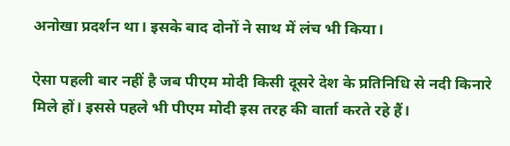अनोखा प्रदर्शन था। इसके बाद दोनों ने साथ में लंच भी किया।

ऐसा पहली बार नहीं है जब पीएम मोदी किसी दूसरे देश के प्रतिनिधि से नदी किनारे मिले हों। इससे पहले भी पीएम मोदी इस तरह की वार्ता करते रहे हैं।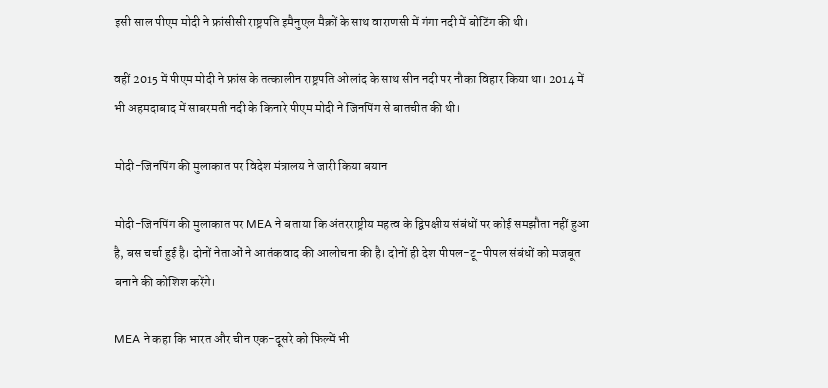इसी साल पीएम मोदी ने फ्रांसीसी राष्ट्रपति इमैनुएल मैक्रों के साथ वाराणसी में गंगा नदी में बोटिंग की थी।

वहीं 2015 में पीएम मोदी ने फ्रांस के तत्कालीन राष्ट्रपति ओलांद के साथ सीन नदी पर नौका विहार किया था। 2014 में भी अहमदाबाद में साबरमती नदी के किनारे पीएम मोदी ने जिनपिंग से बातचीत की थी।

मोदी-जिनपिंग की मुलाकात पर विदेश मंत्रालय ने जारी किया बयान

मोदी-जिनपिंग की मुलाकात पर MEA ने बताया कि अंतरराष्ट्रीय महत्व के द्विपक्षीय संबंधों पर कोई समझौता नहीं हुआ है, बस चर्चा हुई है। दोनों नेताओं ने आतंकवाद की आलोचना की है। दोनों ही देश पीपल-टू-पीपल संबंधों को मजबूत बनाने की कोशिश करेंगे।

MEA ने कहा कि भारत और चीन एक-दूसरे को फिल्में भी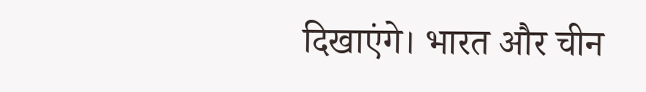दिखाएंगे। भारत और चीन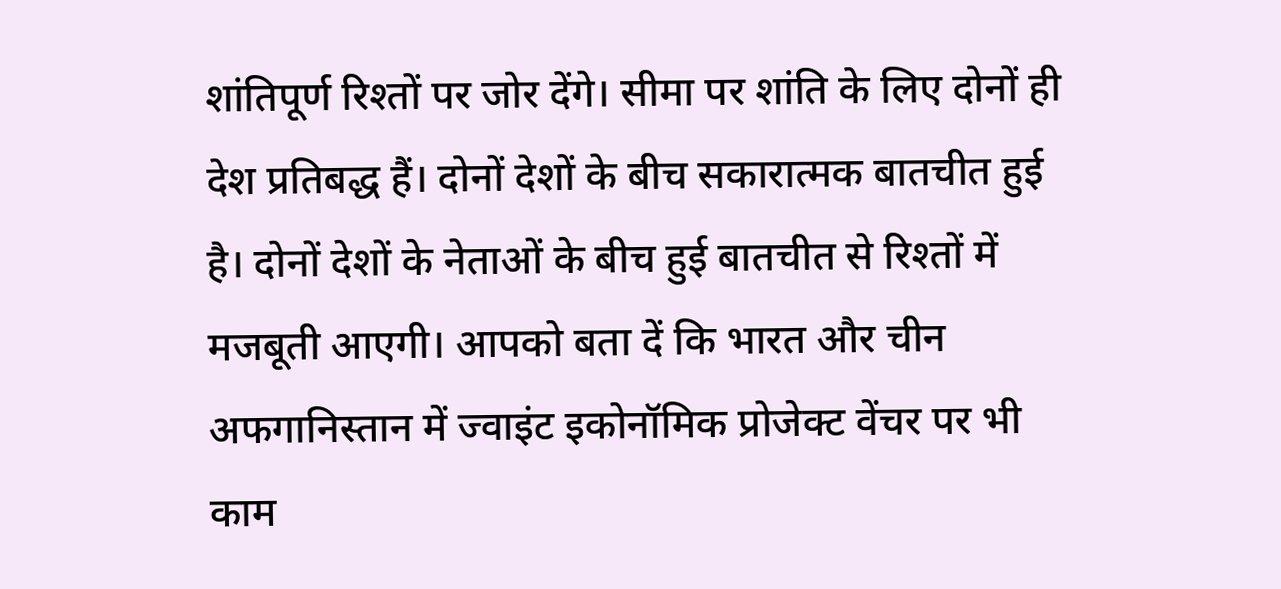शांतिपूर्ण रिश्तों पर जोर देंगे। सीमा पर शांति के लिए दोनों ही देश प्रतिबद्ध हैं। दोनों देशों के बीच सकारात्मक बातचीत हुई है। दोनों देशों के नेताओं के बीच हुई बातचीत से रिश्तों में मजबूती आएगी। आपको बता दें कि भारत और चीन अफगानिस्तान में ज्वाइंट इकोनॉमिक प्रोजेक्ट वेंचर पर भी काम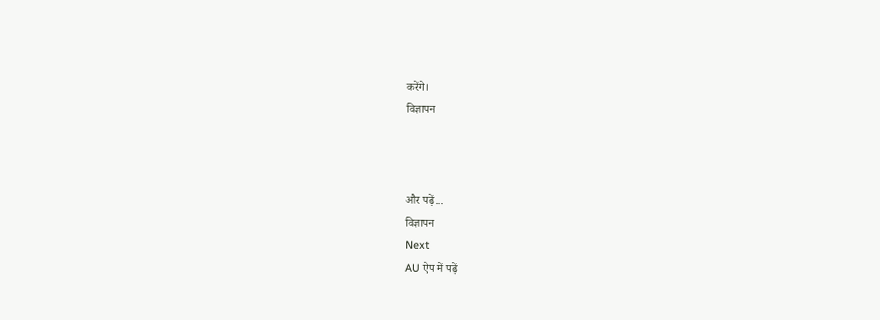करेंगे।
विज्ञापन



और पढ़ें...
विज्ञापन
Next
AU ऐप में पढ़ें